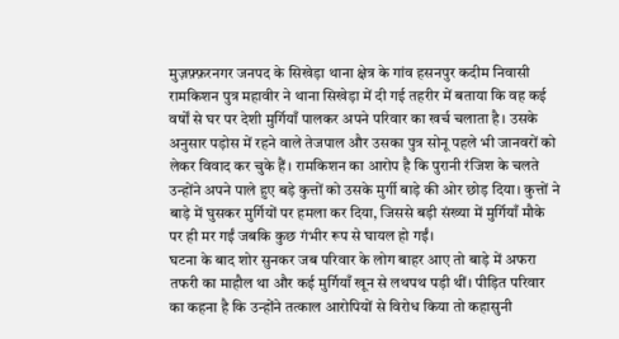मुज़फ़्फ़रनगर जनपद के सिखेड़ा थाना क्षेत्र के गांव हसनपुर कदीम निवासी रामकिशन पुत्र महावीर ने थाना सिखेड़ा में दी गई तहरीर में बताया कि वह कई वर्षों से घर पर देशी मुर्गियाँ पालकर अपने परिवार का खर्च चलाता है। उसके अनुसार पड़ोस में रहने वाले तेजपाल और उसका पुत्र सोनू पहले भी जानवरों को लेकर विवाद कर चुके हैं। रामकिशन का आरोप है कि पुरानी रंजिश के चलते उन्होंने अपने पाले हुए बड़े कुत्तों को उसके मुर्गी बाड़े की ओर छोड़ दिया। कुत्तों ने बाड़े में घुसकर मुर्गियों पर हमला कर दिया, जिससे बड़ी संख्या में मुर्गियाँ मौके पर ही मर गईं जबकि कुछ गंभीर रूप से घायल हो गईं।
घटना के बाद शोर सुनकर जब परिवार के लोग बाहर आए तो बाड़े में अफरा तफरी का माहौल था और कई मुर्गियाँ खून से लथपथ पड़ी थीं। पीड़ित परिवार का कहना है कि उन्होंने तत्काल आरोपियों से विरोध किया तो कहासुनी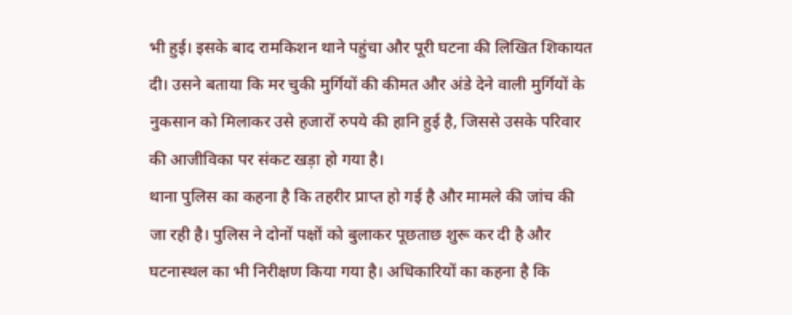भी हुई। इसके बाद रामकिशन थाने पहुंचा और पूरी घटना की लिखित शिकायत दी। उसने बताया कि मर चुकी मुर्गियों की कीमत और अंडे देने वाली मुर्गियों के नुकसान को मिलाकर उसे हजारों रुपये की हानि हुई है, जिससे उसके परिवार की आजीविका पर संकट खड़ा हो गया है।
थाना पुलिस का कहना है कि तहरीर प्राप्त हो गई है और मामले की जांच की जा रही है। पुलिस ने दोनों पक्षों को बुलाकर पूछताछ शुरू कर दी है और घटनास्थल का भी निरीक्षण किया गया है। अधिकारियों का कहना है कि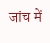जांच में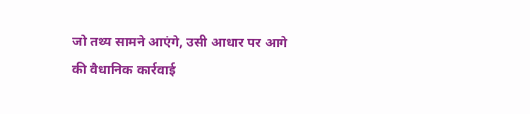जो तथ्य सामने आएंगे, उसी आधार पर आगे की वैधानिक कार्रवाई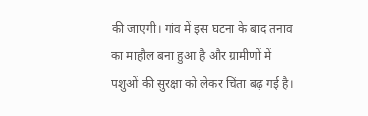की जाएगी। गांव में इस घटना के बाद तनाव का माहौल बना हुआ है और ग्रामीणों में पशुओं की सुरक्षा को लेकर चिंता बढ़ गई है।